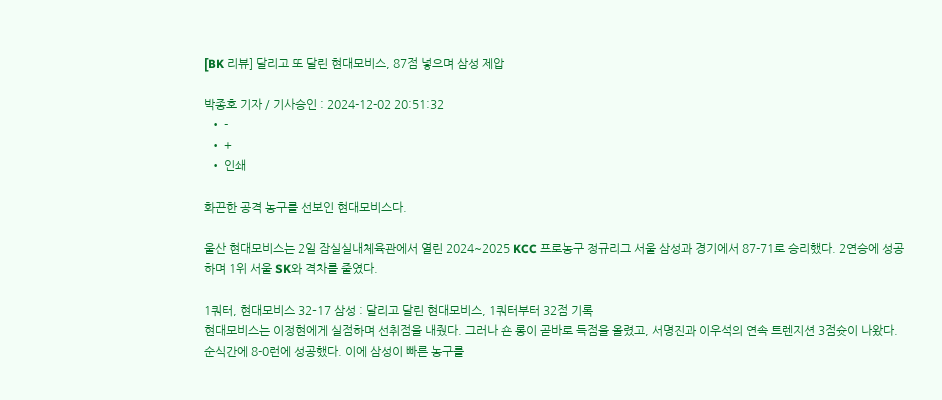[BK 리뷰] 달리고 또 달린 현대모비스, 87점 넣으며 삼성 제압

박종호 기자 / 기사승인 : 2024-12-02 20:51:32
  • -
  • +
  • 인쇄

화끈한 공격 농구를 선보인 현대모비스다.

울산 현대모비스는 2일 잠실실내체육관에서 열린 2024~2025 KCC 프로농구 정규리그 서울 삼성과 경기에서 87-71로 승리했다. 2연승에 성공하며 1위 서울 SK와 격차를 줄였다.

1쿼터, 현대모비스 32–17 삼성 : 달리고 달린 현대모비스, 1쿼터부터 32점 기록
현대모비스는 이정현에게 실점하며 선취점을 내줬다. 그러나 숀 롱이 곧바로 득점을 올렸고, 서명진과 이우석의 연속 트렌지션 3점슛이 나왔다. 순식간에 8-0런에 성공했다. 이에 삼성이 빠른 농구를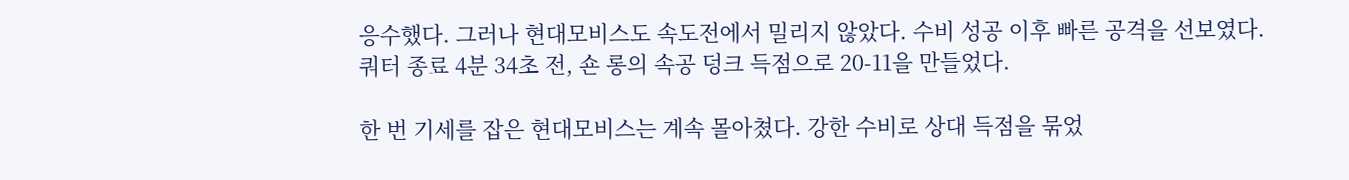응수했다. 그러나 현대모비스도 속도전에서 밀리지 않았다. 수비 성공 이후 빠른 공격을 선보였다. 쿼터 종료 4분 34초 전, 숀 롱의 속공 덩크 득점으로 20-11을 만들었다.

한 번 기세를 잡은 현대모비스는 계속 몰아쳤다. 강한 수비로 상대 득점을 묶었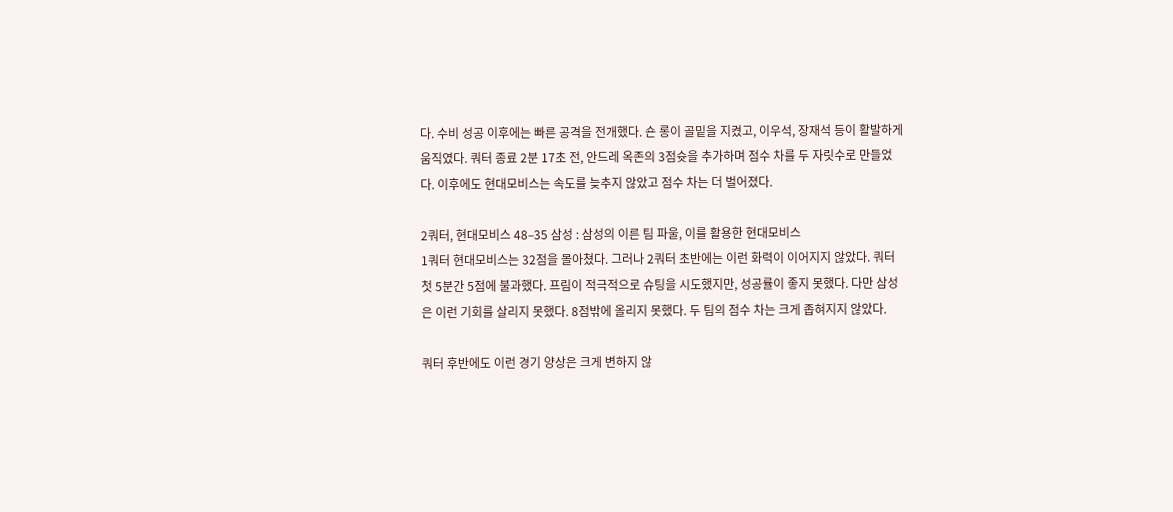다. 수비 성공 이후에는 빠른 공격을 전개했다. 숀 롱이 골밑을 지켰고, 이우석, 장재석 등이 활발하게 움직였다. 쿼터 종료 2분 17초 전, 안드레 옥존의 3점슛을 추가하며 점수 차를 두 자릿수로 만들었다. 이후에도 현대모비스는 속도를 늦추지 않았고 점수 차는 더 벌어졌다.

2쿼터, 현대모비스 48–35 삼성 : 삼성의 이른 팀 파울, 이를 활용한 현대모비스
1쿼터 현대모비스는 32점을 몰아쳤다. 그러나 2쿼터 초반에는 이런 화력이 이어지지 않았다. 쿼터 첫 5분간 5점에 불과했다. 프림이 적극적으로 슈팅을 시도했지만, 성공률이 좋지 못했다. 다만 삼성은 이런 기회를 살리지 못했다. 8점밖에 올리지 못했다. 두 팀의 점수 차는 크게 좁혀지지 않았다.

쿼터 후반에도 이런 경기 양상은 크게 변하지 않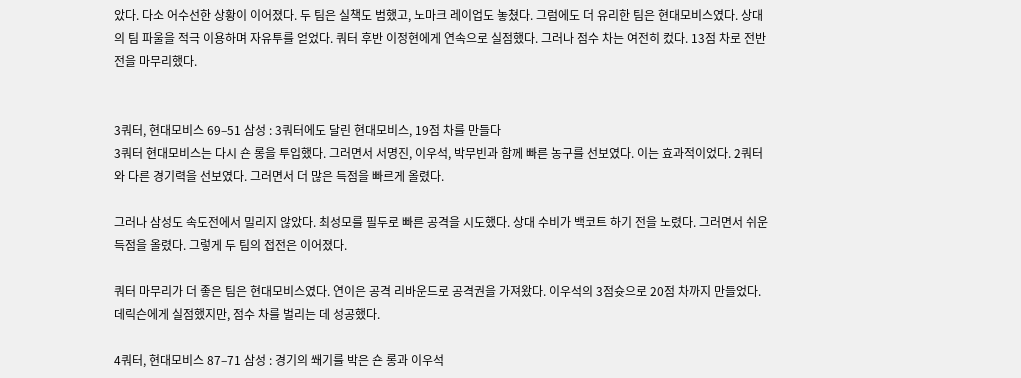았다. 다소 어수선한 상황이 이어졌다. 두 팀은 실책도 범했고, 노마크 레이업도 놓쳤다. 그럼에도 더 유리한 팀은 현대모비스였다. 상대의 팀 파울을 적극 이용하며 자유투를 얻었다. 쿼터 후반 이정현에게 연속으로 실점했다. 그러나 점수 차는 여전히 컸다. 13점 차로 전반전을 마무리했다.


3쿼터, 현대모비스 69–51 삼성 : 3쿼터에도 달린 현대모비스, 19점 차를 만들다
3쿼터 현대모비스는 다시 숀 롱을 투입했다. 그러면서 서명진, 이우석, 박무빈과 함께 빠른 농구를 선보였다. 이는 효과적이었다. 2쿼터와 다른 경기력을 선보였다. 그러면서 더 많은 득점을 빠르게 올렸다.

그러나 삼성도 속도전에서 밀리지 않았다. 최성모를 필두로 빠른 공격을 시도했다. 상대 수비가 백코트 하기 전을 노렸다. 그러면서 쉬운 득점을 올렸다. 그렇게 두 팀의 접전은 이어졌다.

쿼터 마무리가 더 좋은 팀은 현대모비스였다. 연이은 공격 리바운드로 공격권을 가져왔다. 이우석의 3점슛으로 20점 차까지 만들었다. 데릭슨에게 실점했지만, 점수 차를 벌리는 데 성공했다.

4쿼터, 현대모비스 87–71 삼성 : 경기의 쐐기를 박은 숀 롱과 이우석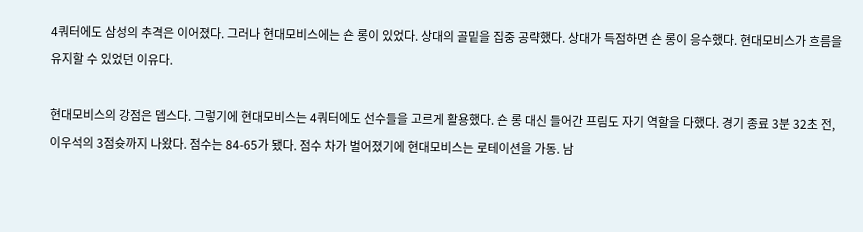4쿼터에도 삼성의 추격은 이어졌다. 그러나 현대모비스에는 숀 롱이 있었다. 상대의 골밑을 집중 공략했다. 상대가 득점하면 숀 롱이 응수했다. 현대모비스가 흐름을 유지할 수 있었던 이유다.

현대모비스의 강점은 뎁스다. 그렇기에 현대모비스는 4쿼터에도 선수들을 고르게 활용했다. 숀 롱 대신 들어간 프림도 자기 역할을 다했다. 경기 종료 3분 32초 전, 이우석의 3점슛까지 나왔다. 점수는 84-65가 됐다. 점수 차가 벌어졌기에 현대모비스는 로테이션을 가동. 남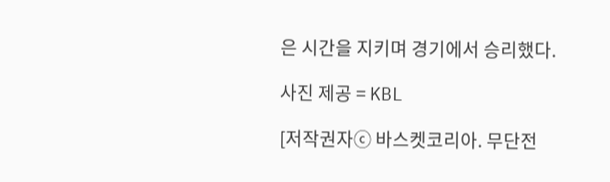은 시간을 지키며 경기에서 승리했다.

사진 제공 = KBL

[저작권자ⓒ 바스켓코리아. 무단전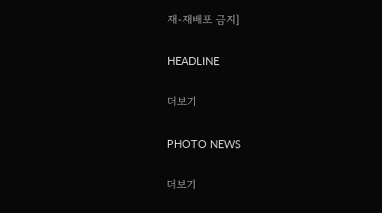재-재배포 금지]

HEADLINE

더보기

PHOTO NEWS

더보기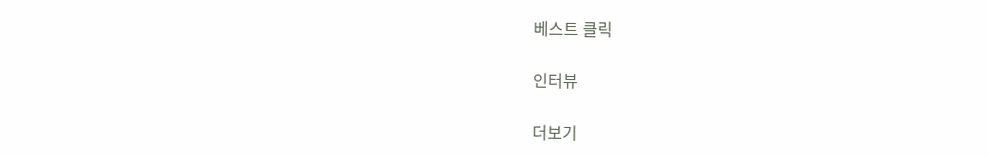베스트 클릭

인터뷰

더보기